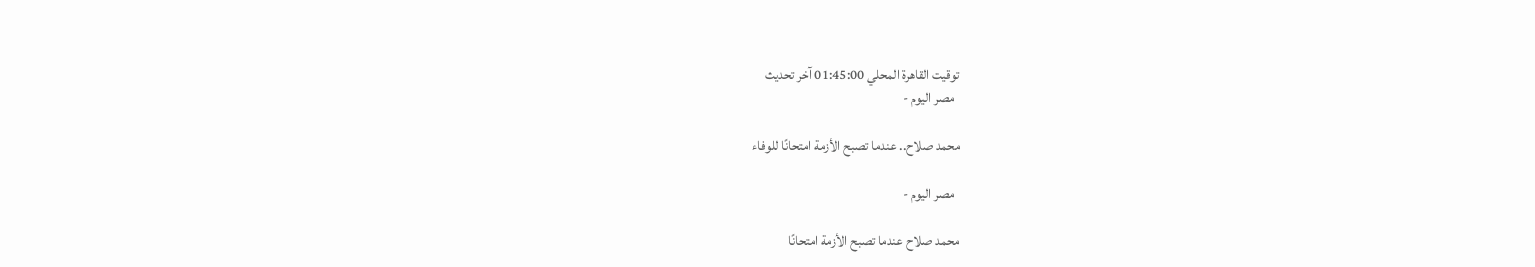توقيت القاهرة المحلي 01:45:00 آخر تحديث
  مصر اليوم -

محمد صلاح.. عندما تصبح الأزمة امتحانًا للوفاء

  مصر اليوم -

محمد صلاح عندما تصبح الأزمة امتحانًا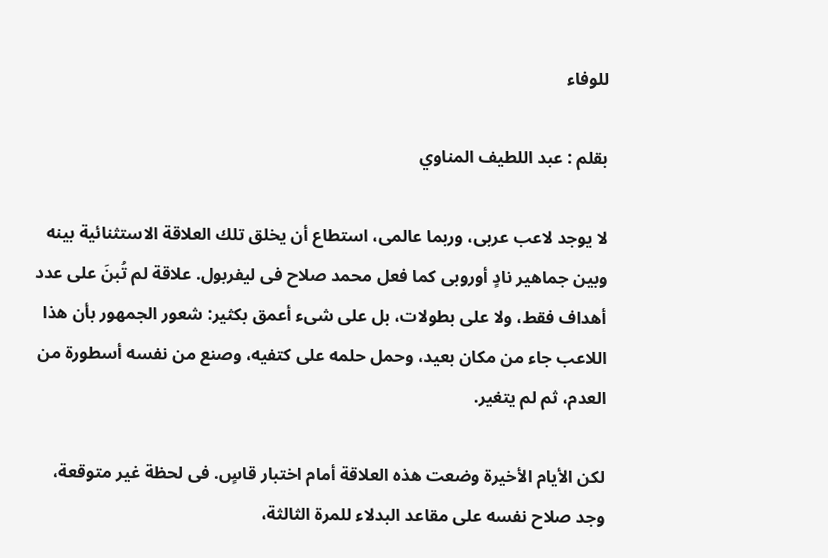للوفاء

بقلم : عبد اللطيف المناوي

لا يوجد لاعب عربى، وربما عالمى، استطاع أن يخلق تلك العلاقة الاستثنائية بينه وبين جماهير نادٍ أوروبى كما فعل محمد صلاح فى ليفربول. علاقة لم تُبنَ على عدد أهداف فقط، ولا على بطولات، بل على شىء أعمق بكثير: شعور الجمهور بأن هذا اللاعب جاء من مكان بعيد، وحمل حلمه على كتفيه، وصنع من نفسه أسطورة من العدم، ثم لم يتغير.

لكن الأيام الأخيرة وضعت هذه العلاقة أمام اختبار قاسٍ. فى لحظة غير متوقعة، وجد صلاح نفسه على مقاعد البدلاء للمرة الثالثة،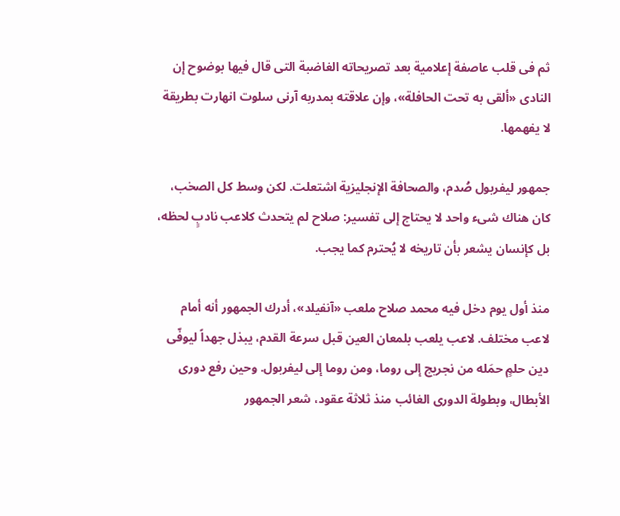ثم فى قلب عاصفة إعلامية بعد تصريحاته الغاضبة التى قال فيها بوضوح إن النادى «ألقى به تحت الحافلة»، وإن علاقته بمدربه آرنى سلوت انهارت بطريقة لا يفهمها.

جمهور ليفربول صُدم، والصحافة الإنجليزية اشتعلت. لكن وسط كل الصخب، كان هناك شىء واحد لا يحتاج إلى تفسير: صلاح لم يتحدث كلاعب نادبٍ لحظه، بل كإنسان يشعر بأن تاريخه لا يُحترم كما يجب.

منذ أول يوم دخل فيه محمد صلاح ملعب «آنفيلد»، أدرك الجمهور أنه أمام لاعب مختلف. لاعب يلعب بلمعان العين قبل سرعة القدم، يبذل جهداً ليوفّى دين حلمٍ حمَله من نجريج إلى روما، ومن روما إلى ليفربول. وحين رفع دورى الأبطال، وبطولة الدورى الغائب منذ ثلاثة عقود، شعر الجمهور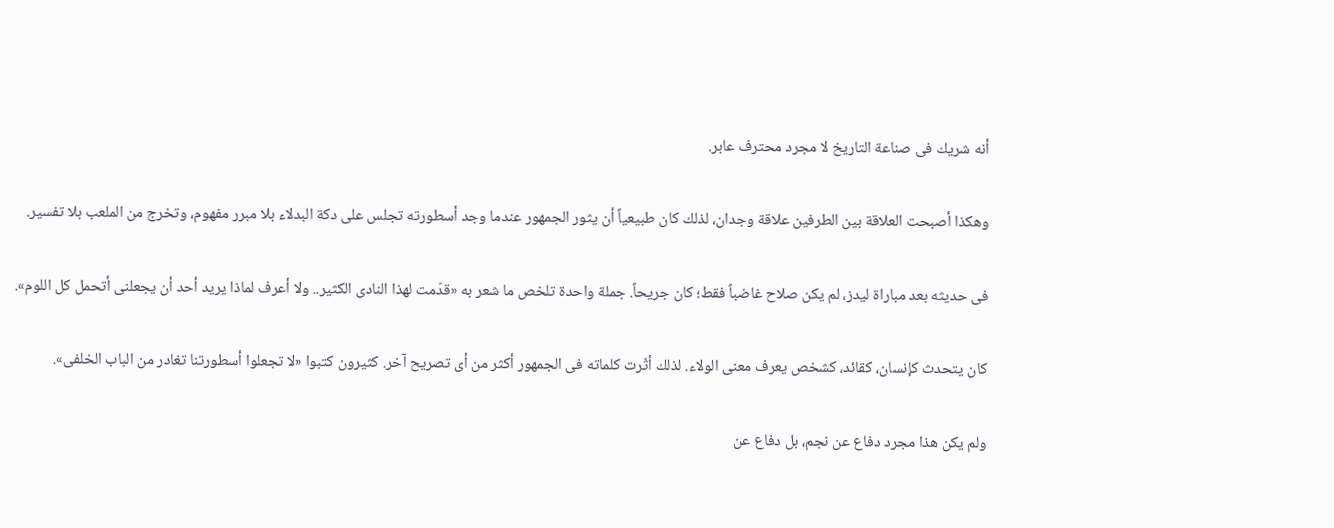أنه شريك فى صناعة التاريخ لا مجرد محترف عابر.

وهكذا أصبحت العلاقة بين الطرفين علاقة وجدان، لذلك كان طبيعياً أن يثور الجمهور عندما وجد أسطورته تجلس على دكة البدلاء بلا مبرر مفهوم، وتخرج من الملعب بلا تفسير.

فى حديثه بعد مباراة ليدز، لم يكن صلاح غاضباً فقط؛ كان جريحاً. جملة واحدة تلخص ما شعر به «قدّمت لهذا النادى الكثير.. ولا أعرف لماذا يريد أحد أن يجعلنى أتحمل كل اللوم».

كان يتحدث كإنسان، كقائد، كشخص يعرف معنى الولاء. لذلك أثّرت كلماته فى الجمهور أكثر من أى تصريح آخر. كثيرون كتبوا «لا تجعلوا أسطورتنا تغادر من الباب الخلفى».

ولم يكن هذا مجرد دفاع عن نجم، بل دفاع عن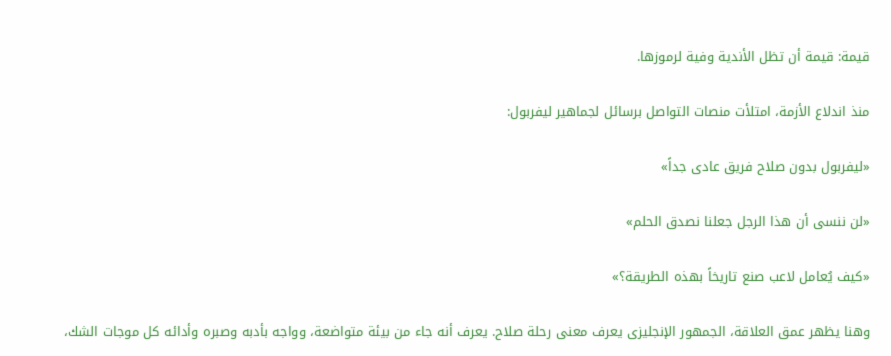قيمة: قيمة أن تظل الأندية وفية لرموزها.

منذ اندلاع الأزمة، امتلأت منصات التواصل برسائل لجماهير ليفربول:

«ليفربول بدون صلاح فريق عادى جداً»

«لن ننسى أن هذا الرجل جعلنا نصدق الحلم»

«كيف يُعامل لاعب صنع تاريخاً بهذه الطريقة؟»

وهنا يظهر عمق العلاقة، الجمهور الإنجليزى يعرف معنى رحلة صلاح. يعرف أنه جاء من بيئة متواضعة، وواجه بأدبه وصبره وأدائه كل موجات الشك،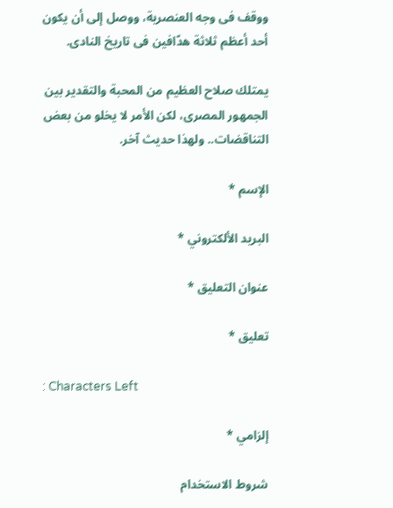ووقف فى وجه العنصرية، ووصل إلى أن يكون أحد أعظم ثلاثة هدّافين فى تاريخ النادى.

يمتلك صلاح العظيم من المحبة والتقدير بين الجمهور المصرى، لكن الأمر لا يخلو من بعض التناقضات.. ولهذا حديث آخر.

الإسم *

البريد الألكتروني *

عنوان التعليق *

تعليق *

: Characters Left

إلزامي *

شروط الاستخدام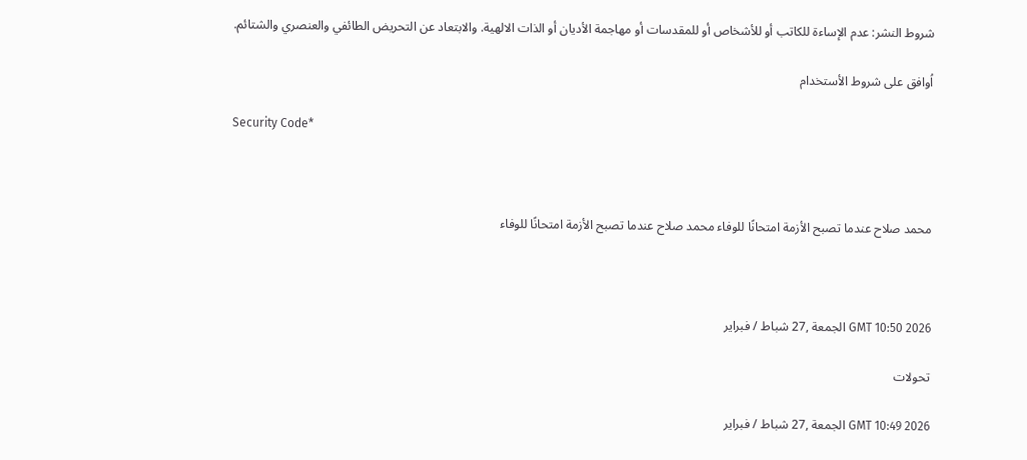شروط النشر: عدم الإساءة للكاتب أو للأشخاص أو للمقدسات أو مهاجمة الأديان أو الذات الالهية. والابتعاد عن التحريض الطائفي والعنصري والشتائم.

اُوافق على شروط الأستخدام

Security Code*



محمد صلاح عندما تصبح الأزمة امتحانًا للوفاء محمد صلاح عندما تصبح الأزمة امتحانًا للوفاء



GMT 10:50 2026 الجمعة ,27 شباط / فبراير

تحولات

GMT 10:49 2026 الجمعة ,27 شباط / فبراير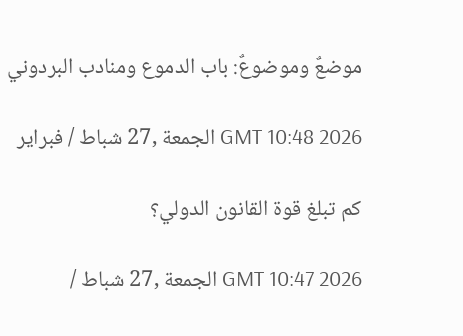موضعٌ وموضوعٌ: باب الدموع ومنادب البردوني

GMT 10:48 2026 الجمعة ,27 شباط / فبراير

كم تبلغ قوة القانون الدولي؟

GMT 10:47 2026 الجمعة ,27 شباط /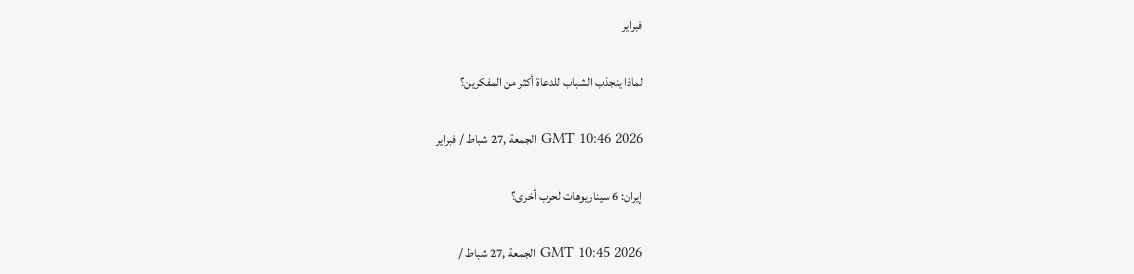فبراير

لماذا ينجذب الشباب للدعاة أكثر من المفكرين؟

GMT 10:46 2026 الجمعة ,27 شباط / فبراير

إيران: 6 سيناريوهات لحرب أخرى؟

GMT 10:45 2026 الجمعة ,27 شباط /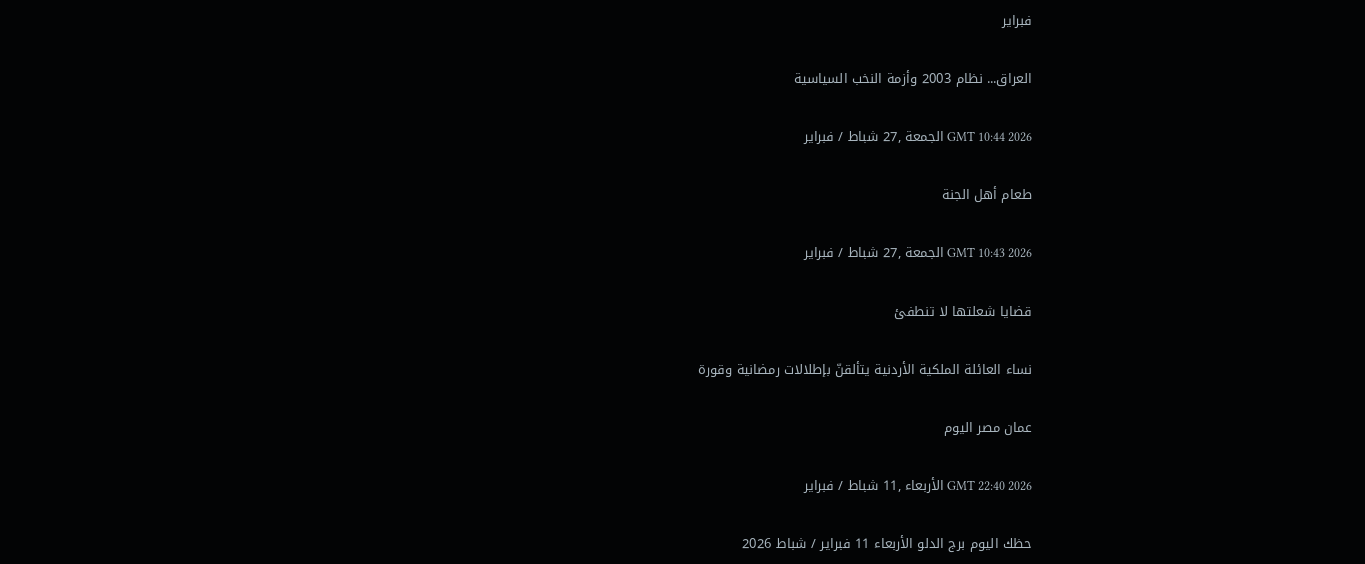فبراير

العراق... نظام 2003 وأزمة النخب السياسية

GMT 10:44 2026 الجمعة ,27 شباط / فبراير

طعام أهل الجنة

GMT 10:43 2026 الجمعة ,27 شباط / فبراير

قضايا شعلتها لا تنطفئ

نساء العائلة الملكية الأردنية يتألقنّ بإطلالات رمضانية وقورة

عمان مصر اليوم

GMT 22:40 2026 الأربعاء ,11 شباط / فبراير

حظك اليوم برج الدلو الأربعاء 11 فبراير / شباط 2026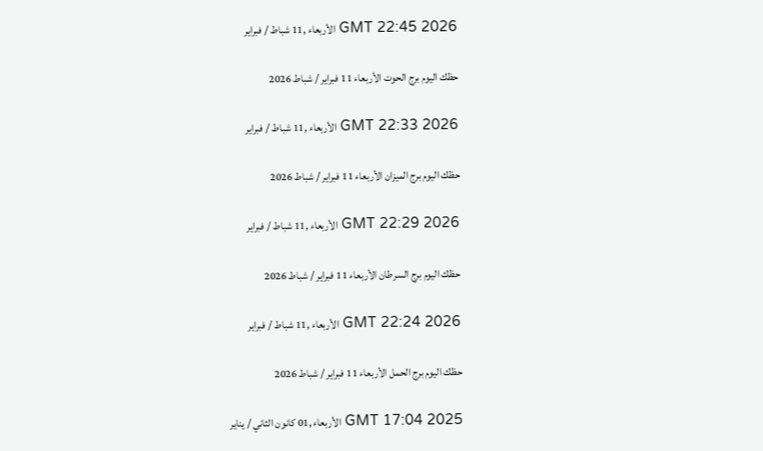GMT 22:45 2026 الأربعاء ,11 شباط / فبراير

حظك اليوم برج الحوت الأربعاء 11 فبراير / شباط 2026

GMT 22:33 2026 الأربعاء ,11 شباط / فبراير

حظك اليوم برج الميزان الأربعاء 11 فبراير / شباط 2026

GMT 22:29 2026 الأربعاء ,11 شباط / فبراير

حظك اليوم برج السرطان الأربعاء 11 فبراير / شباط 2026

GMT 22:24 2026 الأربعاء ,11 شباط / فبراير

حظك اليوم برج الحمل الأربعاء 11 فبراير / شباط 2026

GMT 17:04 2025 الأربعاء ,01 كانون الثاني / يناير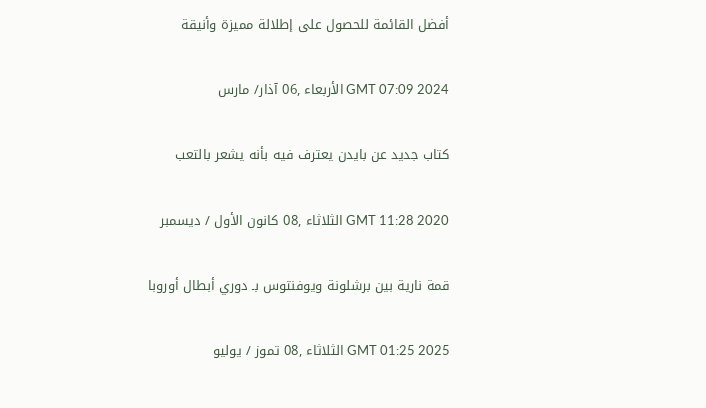أفضل القائمة للحصول على إطلالة مميزة وأنيقة

GMT 07:09 2024 الأربعاء ,06 آذار/ مارس

كتاب جديد عن بايدن يعترف فيه بأنه يشعر بالتعب

GMT 11:28 2020 الثلاثاء ,08 كانون الأول / ديسمبر

قمة نارية بين برشلونة ويوفنتوس بـ دوري أبطال أوروبا

GMT 01:25 2025 الثلاثاء ,08 تموز / يوليو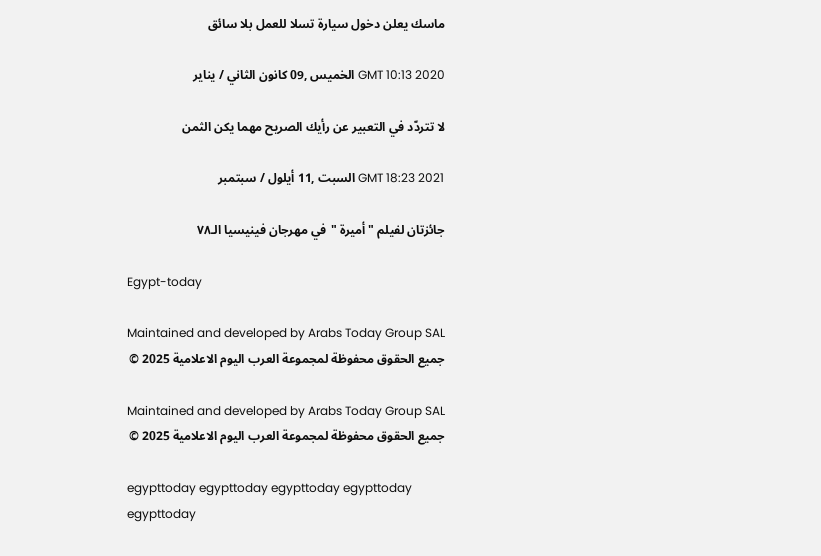ماسك يعلن دخول سيارة تسلا للعمل بلا سائق

GMT 10:13 2020 الخميس ,09 كانون الثاني / يناير

لا تتردّد في التعبير عن رأيك الصريح مهما يكن الثمن

GMT 18:23 2021 السبت ,11 أيلول / سبتمبر

جائزتان لفيلم "أميرة "في مهرجان فينيسيا الـ٧٨

Egypt-today

Maintained and developed by Arabs Today Group SAL
جميع الحقوق محفوظة لمجموعة العرب اليوم الاعلامية 2025 ©

Maintained and developed by Arabs Today Group SAL
جميع الحقوق محفوظة لمجموعة العرب اليوم الاعلامية 2025 ©

egypttoday egypttoday egypttoday egypttoday
egypttoday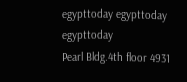egypttoday egypttoday
egypttoday
Pearl Bldg.4th floor 4931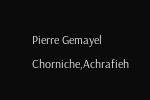Pierre Gemayel Chorniche,Achrafieh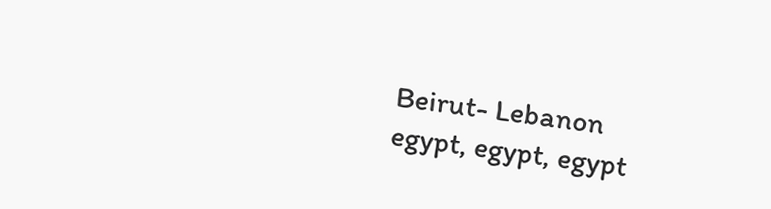Beirut- Lebanon
egypt, egypt, egypt